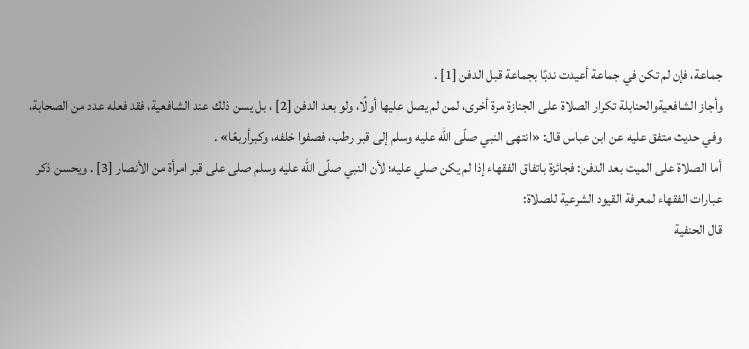جماعة، فإن لم تكن في جماعة أعيدت ندبًا بجماعة قبل الدفن [1] .
وأجاز الشافعيةوالحنابلة تكرار الصلاة على الجنازة مرة أخرى، لمن لم يصل عليها أولًا، ولو بعد الدفن [2] ، بل يسن ذلك عند الشافعية، فقد فعله عدد من الصحابة، وفي حديث متفق عليه عن ابن عباس قال: «انتهى النبي صلّى الله عليه وسلم إلى قبر رطب، فصفوا خلفه، وكبرأربعًا» .
أما الصلاة على الميت بعد الدفن: فجائزة باتفاق الفقهاء إذا لم يكن صلي عليه؛ لأن النبي صلّى الله عليه وسلم صلى على قبر امرأة من الأنصار [3] . ويحسن ذكر عبارات الفقهاء لمعرفة القيود الشرعية للصلاة:
قال الحنفية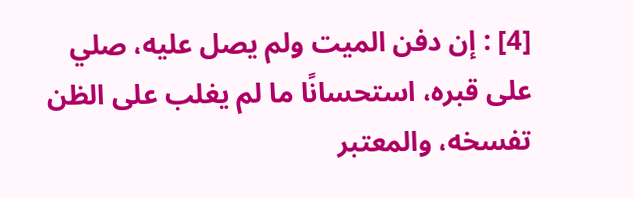[4] : إن دفن الميت ولم يصل عليه، صلي على قبره، استحسانًا ما لم يغلب على الظن تفسخه، والمعتبر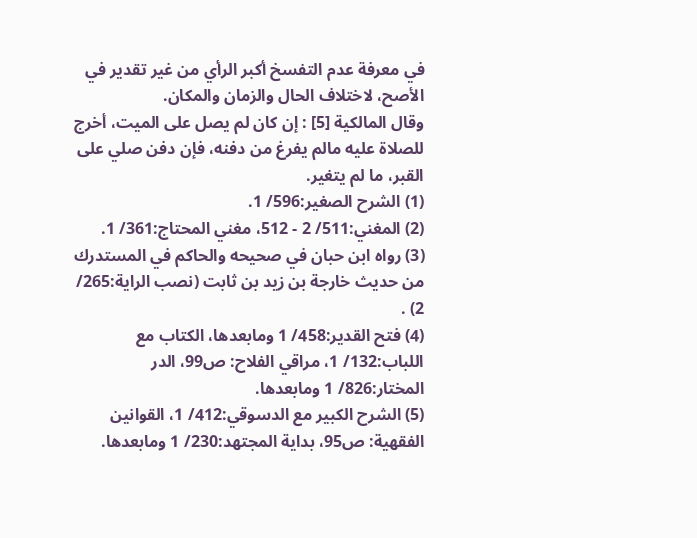في معرفة عدم التفسخ أكبر الرأي من غير تقدير في الأصح، لاختلاف الحال والزمان والمكان.
وقال المالكية [5] : إن كان لم يصل على الميت، أخرج للصلاة عليه مالم يفرغ من دفنه، فإن دفن صلي على القبر، ما لم يتغير.
(1) الشرح الصغير:596/ 1.
(2) المغني:511/ 2 - 512، مغني المحتاج:361/ 1.
(3) رواه ابن حبان في صحيحه والحاكم في المستدرك من حديث خارجة بن زيد بن ثابت (نصب الراية:265/ 2) .
(4) فتح القدير:458/ 1 ومابعدها، الكتاب مع اللباب:132/ 1، مراقي الفلاح: ص99، الدر المختار:826/ 1 ومابعدها.
(5) الشرح الكبير مع الدسوقي:412/ 1، القوانين الفقهية: ص95، بداية المجتهد:230/ 1 ومابعدها.